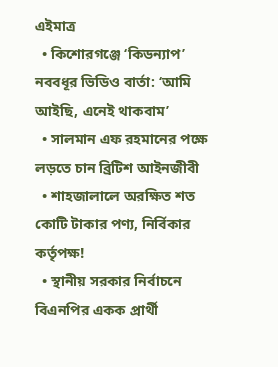এইমাত্র
  • কিশোরগঞ্জে ‘কিডন্যাপ’ নববধূর ভিডিও বার্তা: ‘আমি আইছি, এনেই থাকবাম’
  • সালমান এফ রহমানের পক্ষে লড়তে চান ব্রিটিশ আইনজীবী
  • শাহজালালে অরক্ষিত শত কোটি টাকার পণ্য, নির্বিকার কর্তৃপক্ষ!
  • স্থানীয় সরকার নির্বাচনে বিএনপির একক প্রার্থী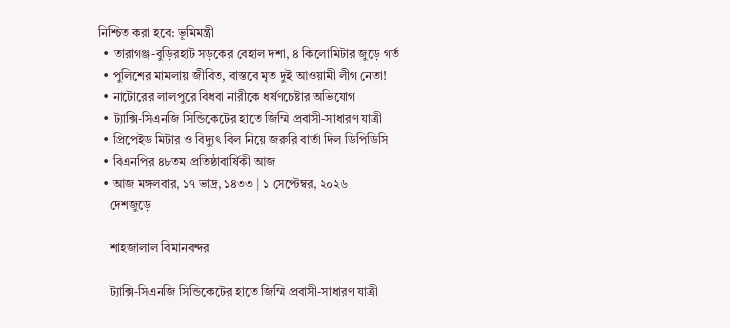নিশ্চিত করা হবে: ভূমিমন্ত্রী
  • তারাগঞ্জ-বুড়িরহাট সড়কের বেহাল দশা, ৪ কিলোমিটার জুড়ে গর্ত
  • পুলিশের মামলায় জীবিত, বাস্তবে মৃত দুই আওয়ামী লীগ নেতা!
  • নাটোরের লালপুরে বিধবা নারীকে ধর্ষণচেষ্টার অভিযোগ
  • ট্যাক্সি-সিএনজি সিন্ডিকেটের হাতে জিম্মি প্রবাসী-সাধারণ যাত্রী
  • প্রিপেইড মিটার ও বিদ্যুৎ বিল নিয়ে জরুরি বার্তা দিল ডিপিডিসি
  • বিএনপির ৪৮তম প্রতিষ্ঠাবার্ষিকী আজ
  • আজ মঙ্গলবার, ১৭ ভাদ্র, ১৪৩৩ | ১ সেপ্টেম্বর, ২০২৬
    দেশজুড়ে

    শাহজালাল বিমানবন্দর

    ট্যাক্সি-সিএনজি সিন্ডিকেটের হাতে জিম্মি প্রবাসী-সাধারণ যাত্রী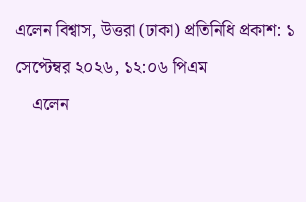এলেন বিশ্বাস, উত্তরা (ঢাকা) প্রতিনিধি প্রকাশ: ১ সেপ্টেম্বর ২০২৬, ১২:০৬ পিএম
    এলেন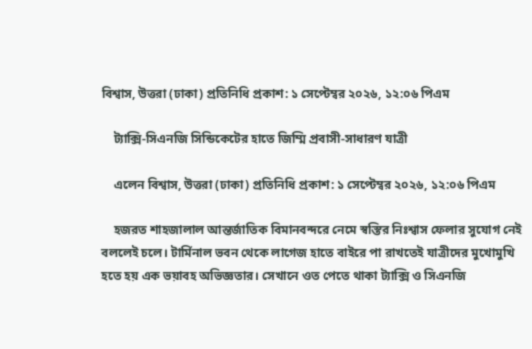বিশ্বাস, উত্তরা (ঢাকা) প্রতিনিধি প্রকাশ: ১ সেপ্টেম্বর ২০২৬, ১২:০৬ পিএম

    ট্যাক্সি-সিএনজি সিন্ডিকেটের হাতে জিম্মি প্রবাসী-সাধারণ যাত্রী

    এলেন বিশ্বাস, উত্তরা (ঢাকা) প্রতিনিধি প্রকাশ: ১ সেপ্টেম্বর ২০২৬, ১২:০৬ পিএম

    হজরত শাহজালাল আন্তর্জাতিক বিমানবন্দরে নেমে স্বস্তির নিঃশ্বাস ফেলার সুযোগ নেই বললেই চলে। টার্মিনাল ভবন থেকে লাগেজ হাতে বাইরে পা রাখতেই যাত্রীদের মুখোমুখি হতে হয় এক ভয়াবহ অভিজ্ঞতার। সেখানে ওত পেতে থাকা ট্যাক্সি ও সিএনজি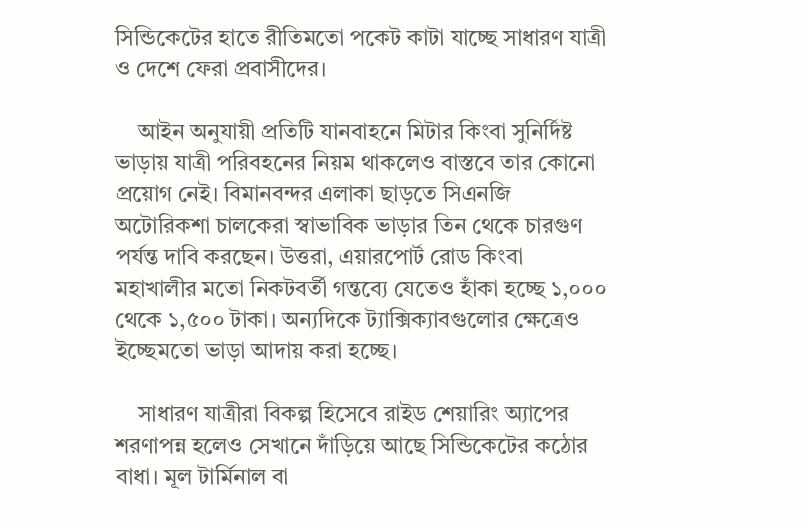সিন্ডিকেটের হাতে রীতিমতো পকেট কাটা যাচ্ছে সাধারণ যাত্রী ও দেশে ফেরা প্রবাসীদের।

    আইন অনুযায়ী প্রতিটি যানবাহনে মিটার কিংবা সুনির্দিষ্ট ভাড়ায় যাত্রী পরিবহনের নিয়ম থাকলেও বাস্তবে তার কোনো প্রয়োগ নেই। বিমানবন্দর এলাকা ছাড়তে সিএনজি অটোরিকশা চালকেরা স্বাভাবিক ভাড়ার তিন থেকে চারগুণ পর্যন্ত দাবি করছেন। উত্তরা, এয়ারপোর্ট রোড কিংবা মহাখালীর মতো নিকটবর্তী গন্তব্যে যেতেও হাঁকা হচ্ছে ১,০০০ থেকে ১,৫০০ টাকা। অন্যদিকে ট্যাক্সিক্যাবগুলোর ক্ষেত্রেও ইচ্ছেমতো ভাড়া আদায় করা হচ্ছে।

    সাধারণ যাত্রীরা বিকল্প হিসেবে রাইড শেয়ারিং অ্যাপের শরণাপন্ন হলেও সেখানে দাঁড়িয়ে আছে সিন্ডিকেটের কঠোর বাধা। মূল টার্মিনাল বা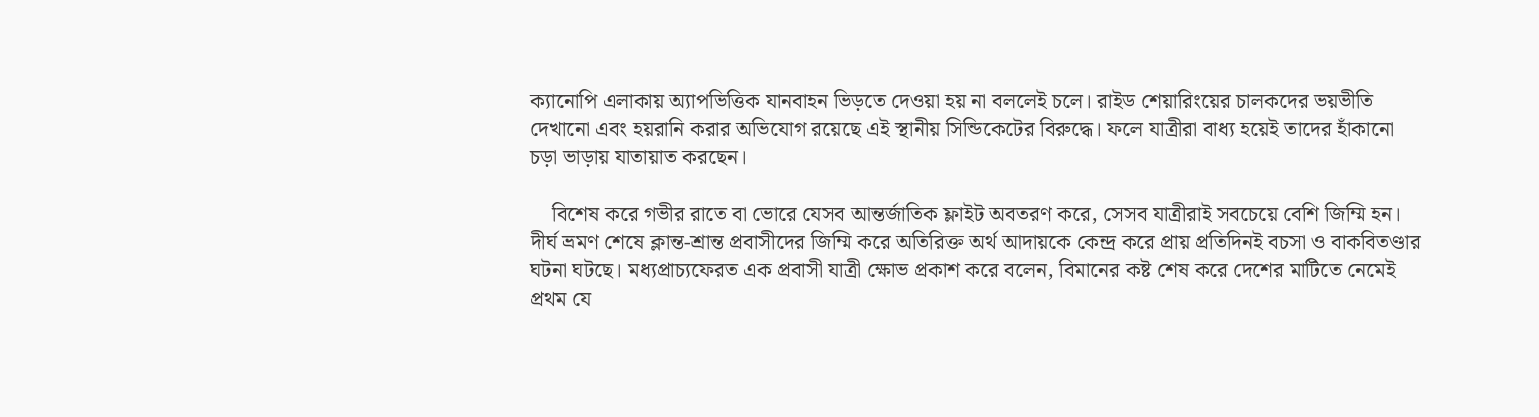ক্যানোপি এলাকায় অ্যাপভিত্তিক যানবাহন ভিড়তে দেওয়া হয় না বললেই চলে। রাইড শেয়ারিংয়ের চালকদের ভয়ভীতি দেখানো এবং হয়রানি করার অভিযোগ রয়েছে এই স্থানীয় সিন্ডিকেটের বিরুদ্ধে। ফলে যাত্রীরা বাধ্য হয়েই তাদের হাঁকানো চড়া ভাড়ায় যাতায়াত করছেন।

    বিশেষ করে গভীর রাতে বা ভোরে যেসব আন্তর্জাতিক ফ্লাইট অবতরণ করে, সেসব যাত্রীরাই সবচেয়ে বেশি জিম্মি হন। দীর্ঘ ভ্রমণ শেষে ক্লান্ত-শ্রান্ত প্রবাসীদের জিম্মি করে অতিরিক্ত অর্থ আদায়কে কেন্দ্র করে প্রায় প্রতিদিনই বচসা ও বাকবিতণ্ডার ঘটনা ঘটছে। মধ্যপ্রাচ্যফেরত এক প্রবাসী যাত্রী ক্ষোভ প্রকাশ করে বলেন, বিমানের কষ্ট শেষ করে দেশের মাটিতে নেমেই প্রথম যে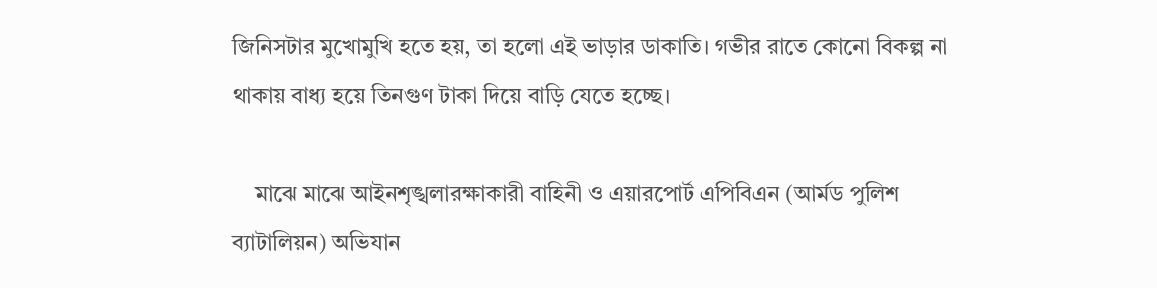জিনিসটার মুখোমুখি হতে হয়, তা হলো এই ভাড়ার ডাকাতি। গভীর রাতে কোনো বিকল্প না থাকায় বাধ্য হয়ে তিনগুণ টাকা দিয়ে বাড়ি যেতে হচ্ছে।

    মাঝে মাঝে আইনশৃঙ্খলারক্ষাকারী বাহিনী ও এয়ারপোর্ট এপিবিএন (আর্মড পুলিশ ব্যাটালিয়ন) অভিযান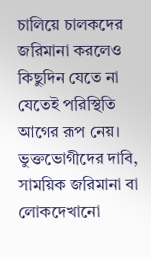চালিয়ে চালকদের জরিমানা করলেও কিছুদিন যেতে না যেতেই পরিস্থিতি আগের রূপ নেয়। ভুক্তভোগীদের দাবি, সাময়িক জরিমানা বা লোকদেখানো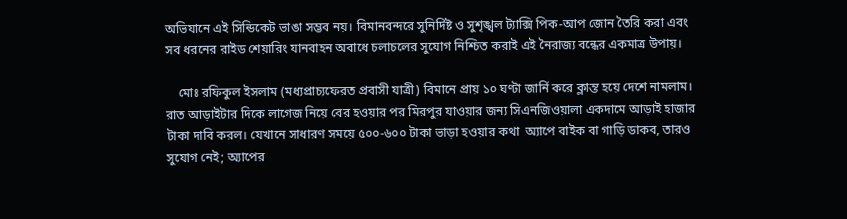অভিযানে এই সিন্ডিকেট ভাঙা সম্ভব নয়। বিমানবন্দরে সুনির্দিষ্ট ও সুশৃঙ্খল ট্যাক্সি পিক-আপ জোন তৈরি করা এবং সব ধরনের রাইড শেয়ারিং যানবাহন অবাধে চলাচলের সুযোগ নিশ্চিত করাই এই নৈরাজ্য বন্ধের একমাত্র উপায়।

    মোঃ রফিকুল ইসলাম (মধ্যপ্রাচ্যফেরত প্রবাসী যাত্রী) বিমানে প্রায় ১০ ঘণ্টা জার্নি করে ক্লান্ত হয়ে দেশে নামলাম। রাত আড়াইটার দিকে লাগেজ নিয়ে বের হওয়ার পর মিরপুর যাওয়ার জন্য সিএনজিওয়ালা একদামে আড়াই হাজার টাকা দাবি করল। যেখানে সাধারণ সময়ে ৫০০-৬০০ টাকা ভাড়া হওয়ার কথা  অ্যাপে বাইক বা গাড়ি ডাকব, তারও সুযোগ নেই; অ্যাপের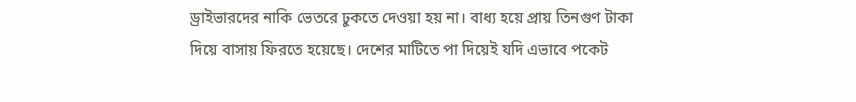ড্রাইভারদের নাকি ভেতরে ঢুকতে দেওয়া হয় না। বাধ্য হয়ে প্রায় তিনগুণ টাকা দিয়ে বাসায় ফিরতে হয়েছে। দেশের মাটিতে পা দিয়েই যদি এভাবে পকেট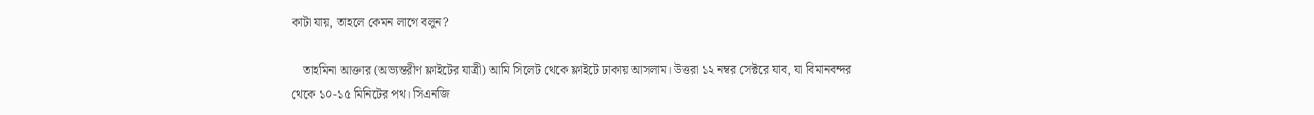কাটা যায়, তাহলে কেমন লাগে বলুন?

    তাহমিনা আক্তার (অভ্যন্তরীণ ফ্লাইটের যাত্রী) আমি সিলেট থেকে ফ্লাইটে ঢাকায় আসলাম। উত্তরা ১২ নম্বর সেক্টরে যাব, যা বিমানবন্দর থেকে ১০-১৫ মিনিটের পথ। সিএনজি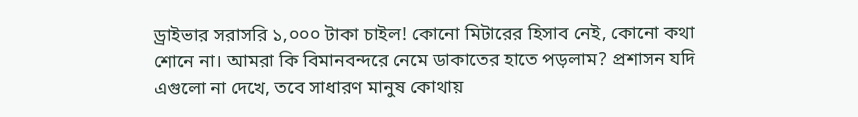ড্রাইভার সরাসরি ১,০০০ টাকা চাইল! কোনো মিটারের হিসাব নেই, কোনো কথা শোনে না। আমরা কি বিমানবন্দরে নেমে ডাকাতের হাতে পড়লাম? প্রশাসন যদি এগুলো না দেখে, তবে সাধারণ মানুষ কোথায়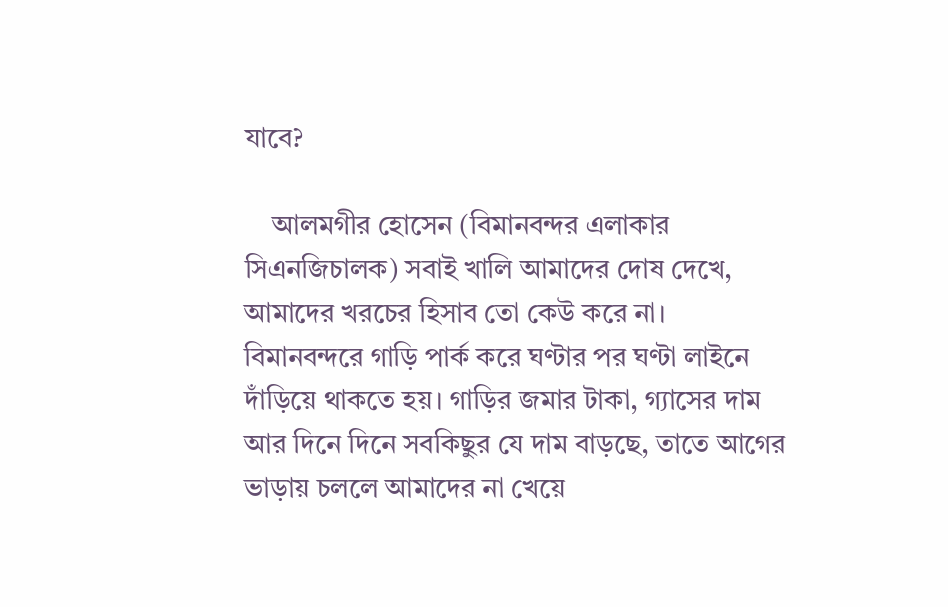যাবে?

    আলমগীর হোসেন (বিমানবন্দর এলাকার সিএনজিচালক) সবাই খালি আমাদের দোষ দেখে, আমাদের খরচের হিসাব তো কেউ করে না। বিমানবন্দরে গাড়ি পার্ক করে ঘণ্টার পর ঘণ্টা লাইনে দাঁড়িয়ে থাকতে হয়। গাড়ির জমার টাকা, গ্যাসের দাম আর দিনে দিনে সবকিছুর যে দাম বাড়ছে, তাতে আগের ভাড়ায় চললে আমাদের না খেয়ে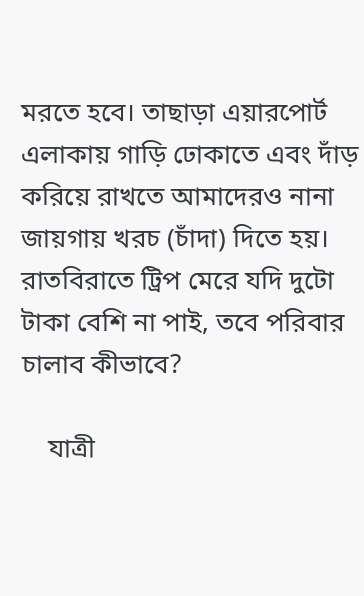মরতে হবে। তাছাড়া এয়ারপোর্ট এলাকায় গাড়ি ঢোকাতে এবং দাঁড় করিয়ে রাখতে আমাদেরও নানা জায়গায় খরচ (চাঁদা) দিতে হয়। রাতবিরাতে ট্রিপ মেরে যদি দুটো টাকা বেশি না পাই, তবে পরিবার চালাব কীভাবে?

    যাত্রী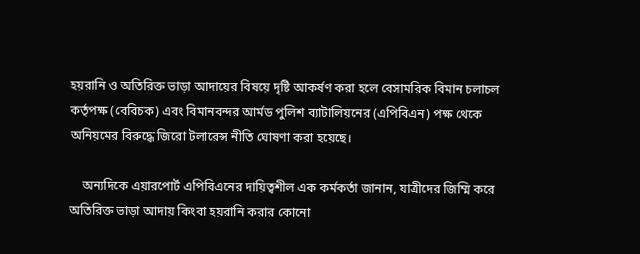হয়রানি ও অতিরিক্ত ভাড়া আদায়ের বিষয়ে দৃষ্টি আকর্ষণ করা হলে বেসামরিক বিমান চলাচল কর্তৃপক্ষ (বেবিচক) এবং বিমানবন্দর আর্মড পুলিশ ব্যাটালিয়নের (এপিবিএন) পক্ষ থেকে অনিয়মের বিরুদ্ধে জিরো টলারেন্স নীতি ঘোষণা করা হয়েছে।

    অন্যদিকে এয়ারপোর্ট এপিবিএনের দায়িত্বশীল এক কর্মকর্তা জানান, যাত্রীদের জিম্মি করে অতিরিক্ত ভাড়া আদায় কিংবা হয়রানি করার কোনো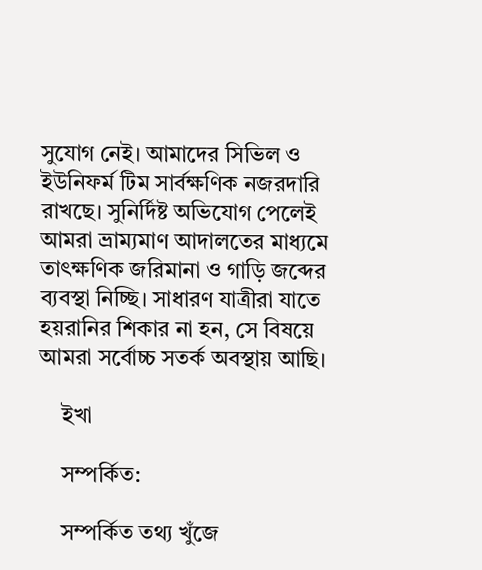সুযোগ নেই। আমাদের সিভিল ও ইউনিফর্ম টিম সার্বক্ষণিক নজরদারি রাখছে। সুনির্দিষ্ট অভিযোগ পেলেই আমরা ভ্রাম্যমাণ আদালতের মাধ্যমে তাৎক্ষণিক জরিমানা ও গাড়ি জব্দের ব্যবস্থা নিচ্ছি। সাধারণ যাত্রীরা যাতে হয়রানির শিকার না হন, সে বিষয়ে আমরা সর্বোচ্চ সতর্ক অবস্থায় আছি।

    ইখা

    সম্পর্কিত:

    সম্পর্কিত তথ্য খুঁজে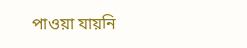পাওয়া যায়নি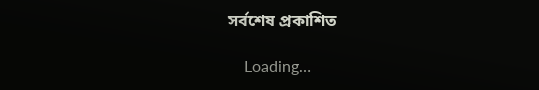সর্বশেষ প্রকাশিত

    Loading…